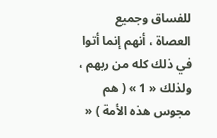للفساق وجميع العصاة ، أنهم إنما أتوا في ذلك كله من ربهم ، ولذلك « 1 » ( هم مجوس هذه الأمة ) «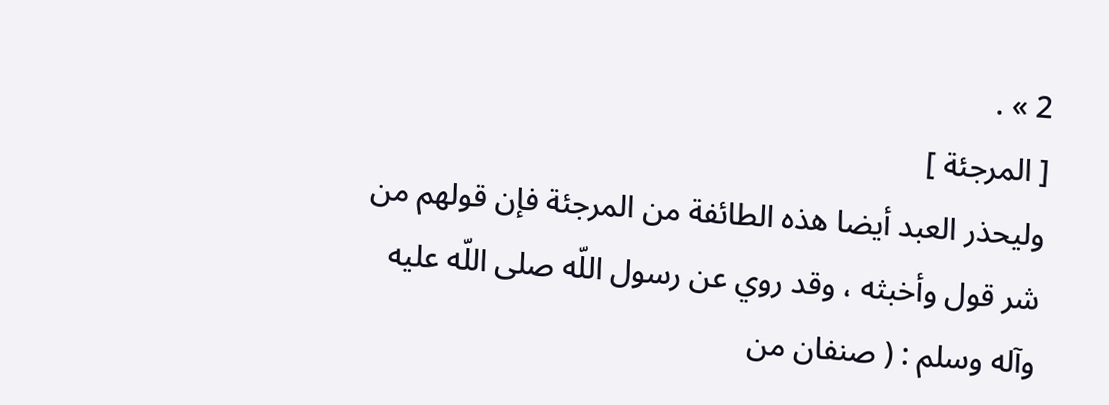2 » .
[ المرجئة ]
وليحذر العبد أيضا هذه الطائفة من المرجئة فإن قولهم من شر قول وأخبثه ، وقد روي عن رسول اللّه صلى اللّه عليه وآله وسلم : ( صنفان من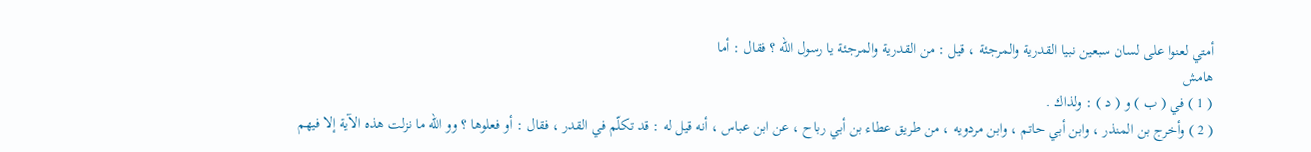أمتي لعنوا على لسان سبعين نبيا القدرية والمرجئة ، قيل : من القدرية والمرجئة يا رسول اللّه ؟ فقال : أما
هامش
( 1 ) في ( ب ) و ( د ) : ولذاك .
( 2 ) وأخرج بن المنذر ، وابن أبي حاتم ، وابن مردويه ، من طريق عطاء بن أبي رباح ، عن ابن عباس ، أنه قيل له : قد تكلّم في القدر ، فقال : أو فعلوها ؟ وو اللّه ما نزلت هذه الآية إلا فيهم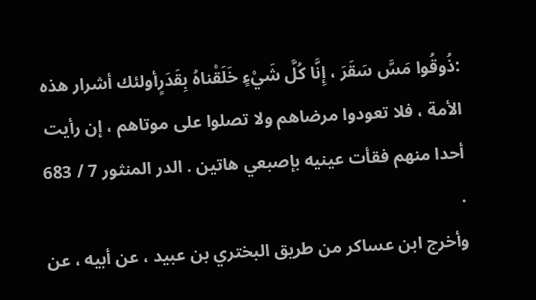:ذُوقُوا مَسَّ سَقَرَ ، إِنَّا كُلَّ شَيْءٍ خَلَقْناهُ بِقَدَرٍأولئك أشرار هذه الأمة ، فلا تعودوا مرضاهم ولا تصلوا على موتاهم ، إن رأيت أحدا منهم فقأت عينيه بإصبعي هاتين . الدر المنثور 7 / 683 .
وأخرج ابن عساكر من طريق البختري بن عبيد ، عن أبيه ، عن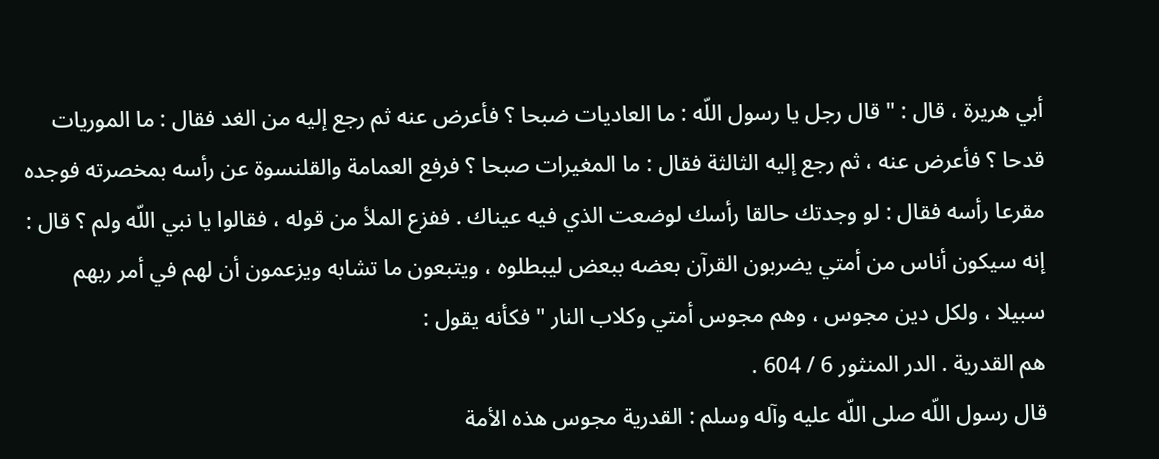أبي هريرة ، قال : " قال رجل يا رسول اللّه : ما العاديات ضبحا ؟ فأعرض عنه ثم رجع إليه من الغد فقال : ما الموريات قدحا ؟ فأعرض عنه ، ثم رجع إليه الثالثة فقال : ما المغيرات صبحا ؟ فرفع العمامة والقلنسوة عن رأسه بمخصرته فوجده مقرعا رأسه فقال : لو وجدتك حالقا رأسك لوضعت الذي فيه عيناك . ففزع الملأ من قوله ، فقالوا يا نبي اللّه ولم ؟ قال : إنه سيكون أناس من أمتي يضربون القرآن بعضه ببعض ليبطلوه ، ويتبعون ما تشابه ويزعمون أن لهم في أمر ربهم سبيلا ، ولكل دين مجوس ، وهم مجوس أمتي وكلاب النار " فكأنه يقول :
هم القدرية . الدر المنثور 6 / 604 .
قال رسول اللّه صلى اللّه عليه وآله وسلم : القدرية مجوس هذه الأمة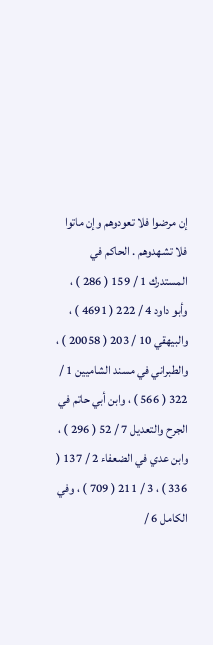إن مرضوا فلا تعودوهم وإن ماتوا فلا تشهدوهم . الحاكم في المستدرك 1 / 159 ( 286 ) ، وأبو داود 4 / 222 ( 4691 ) ، والبيهقي 10 / 203 ( 20058 ) ، والطبراني في مسند الشاميين 1 / 322 ( 566 ) ، وابن أبي حاتم في الجرح والتعديل 7 / 52 ( 296 ) ، وابن عدي في الضعفاء 2 / 137 ( 336 ) ، 3 / 211 ( 709 ) ، وفي الكامل 6 /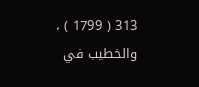313 ( 1799 ) ، والخطيب في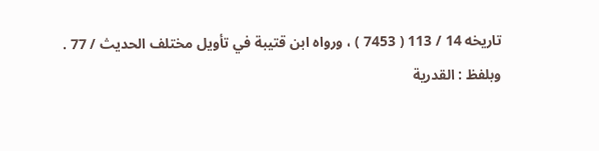تاريخه 14 / 113 ( 7453 ) ، ورواه ابن قتيبة في تأويل مختلف الحديث / 77 .
وبلفظ : القدرية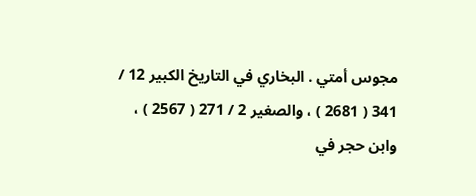مجوس أمتي . البخاري في التاريخ الكبير 12 / 341 ( 2681 ) ، والصغير 2 / 271 ( 2567 ) ، وابن حجر في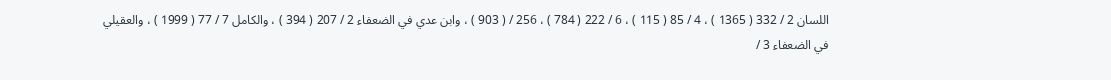اللسان 2 / 332 ( 1365 ) ، 4 / 85 ( 115 ) ، 6 / 222 ( 784 ) ، 256 / ( 903 ) ، وابن عدي في الضعفاء 2 / 207 ( 394 ) ، والكامل 7 / 77 ( 1999 ) ، والعقيلي في الضعفاء 3 /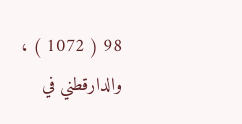98 ( 1072 ) ، والدارقطني في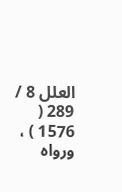العلل 8 / 289 ( 1576 ) ، ورواه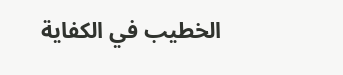الخطيب في الكفاية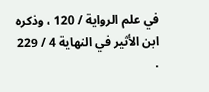في علم الرواية / 120 ، وذكره ابن الأثير في النهاية 4 / 229 .